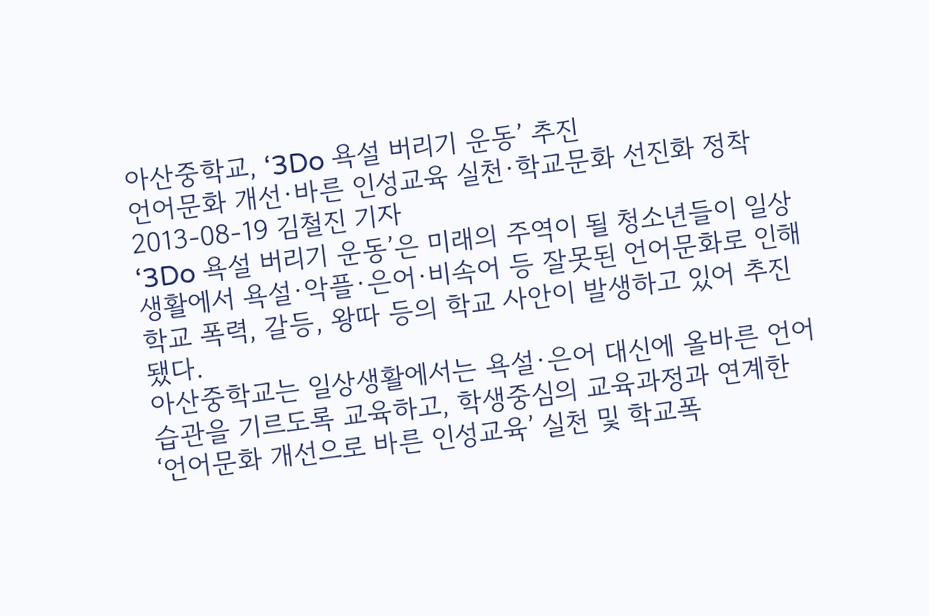아산중학교, ‘3Do 욕설 버리기 운동’ 추진
언어문화 개선·바른 인성교육 실천·학교문화 선진화 정착
2013-08-19 김철진 기자
‘3Do 욕설 버리기 운동’은 미래의 주역이 될 청소년들이 일상생활에서 욕설·악플·은어·비속어 등 잘못된 언어문화로 인해 학교 폭력, 갈등, 왕따 등의 학교 사안이 발생하고 있어 추진됐다.
아산중학교는 일상생활에서는 욕설·은어 대신에 올바른 언어 습관을 기르도록 교육하고, 학생중심의 교육과정과 연계한 ‘언어문화 개선으로 바른 인성교육’ 실천 및 학교폭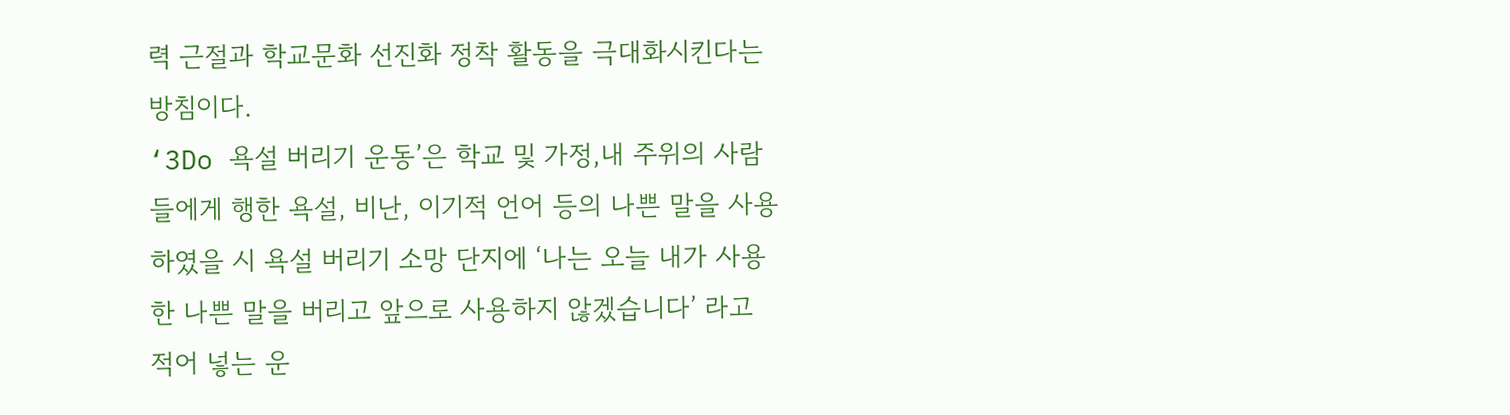력 근절과 학교문화 선진화 정착 활동을 극대화시킨다는 방침이다.
‘3Do 욕설 버리기 운동’은 학교 및 가정,내 주위의 사람들에게 행한 욕설, 비난, 이기적 언어 등의 나쁜 말을 사용 하였을 시 욕설 버리기 소망 단지에 ‘나는 오늘 내가 사용한 나쁜 말을 버리고 앞으로 사용하지 않겠습니다’ 라고 적어 넣는 운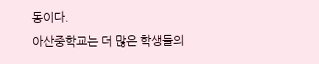동이다.
아산중학교는 더 많은 학생들의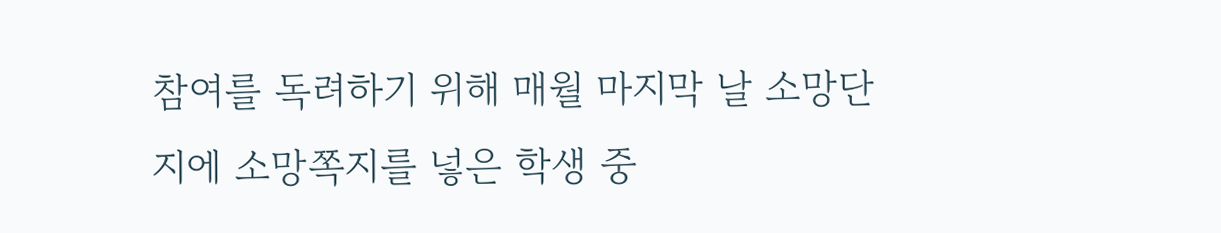참여를 독려하기 위해 매월 마지막 날 소망단지에 소망쪽지를 넣은 학생 중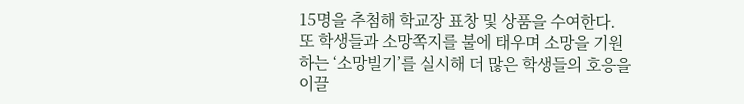15명을 추첨해 학교장 표창 및 상품을 수여한다.
또 학생들과 소망쪽지를 불에 태우며 소망을 기원하는 ‘소망빌기’를 실시해 더 많은 학생들의 호응을 이끌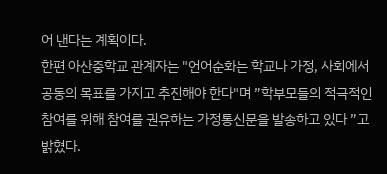어 낸다는 계획이다.
한편 아산중학교 관계자는 "언어순화는 학교나 가정, 사회에서 공동의 목표를 가지고 추진해야 한다"며 ”학부모들의 적극적인 참여를 위해 참여를 권유하는 가정통신문을 발송하고 있다 ”고 밝혔다.